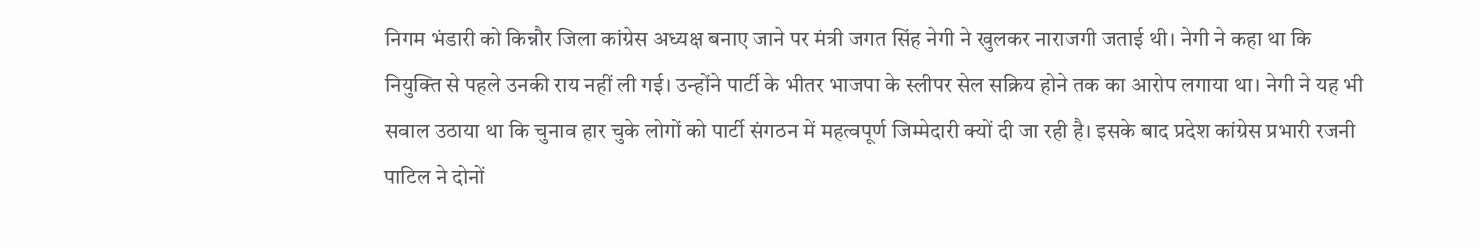निगम भंडारी को किन्नौर जिला कांग्रेस अध्यक्ष बनाए जाने पर मंत्री जगत सिंह नेगी ने खुलकर नाराजगी जताई थी। नेगी ने कहा था कि नियुक्ति से पहले उनकी राय नहीं ली गई। उन्होंने पार्टी के भीतर भाजपा के स्लीपर सेल सक्रिय होने तक का आरोप लगाया था। नेगी ने यह भी सवाल उठाया था कि चुनाव हार चुके लोगों को पार्टी संगठन में महत्वपूर्ण जिम्मेदारी क्यों दी जा रही है। इसके बाद प्रदेश कांग्रेस प्रभारी रजनी पाटिल ने दोनों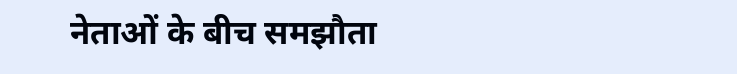नेताओं के बीच समझौता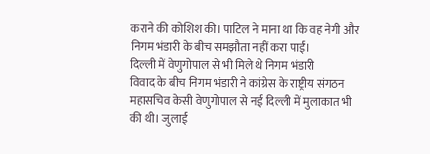कराने की कोशिश की। पाटिल ने माना था कि वह नेगी और निगम भंडारी के बीच समझौता नहीं करा पाईं।
दिल्ली में वेणुगोपाल से भी मिले थे निगम भंडारी
विवाद के बीच निगम भंडारी ने कांग्रेस के राष्ट्रीय संगठन महासचिव केसी वेणुगोपाल से नई दिल्ली में मुलाकात भी की थी। जुलाई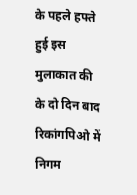के पहले हफ्ते हुई इस मुलाकात की के दो दिन बाद रिकांगपिओ में निगम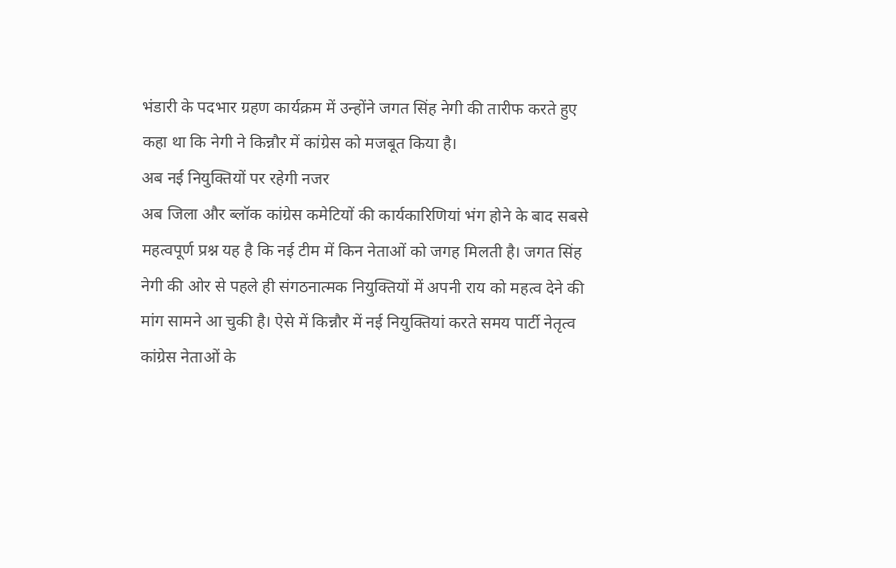भंडारी के पदभार ग्रहण कार्यक्रम में उन्होंने जगत सिंह नेगी की तारीफ करते हुए कहा था कि नेगी ने किन्नौर में कांग्रेस को मजबूत किया है।
अब नई नियुक्तियों पर रहेगी नजर
अब जिला और ब्लॉक कांग्रेस कमेटियों की कार्यकारिणियां भंग होने के बाद सबसे महत्वपूर्ण प्रश्न यह है कि नई टीम में किन नेताओं को जगह मिलती है। जगत सिंह नेगी की ओर से पहले ही संगठनात्मक नियुक्तियों में अपनी राय को महत्व देने की मांग सामने आ चुकी है। ऐसे में किन्नौर में नई नियुक्तियां करते समय पार्टी नेतृत्व कांग्रेस नेताओं के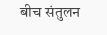बीच संतुलन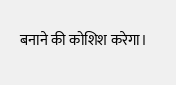बनाने की कोशिश करेगा।